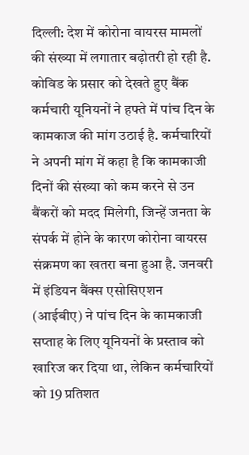दिल्ली: देश में कोरोना वायरस मामलों की संख्या में लगातार बढ़ोतरी हो रही है. कोविड के प्रसार को देखते हुए बैंक कर्मचारी यूनियनों ने हफ्ते में पांच दिन के कामकाज की मांग उठाई है. कर्मचारियों ने अपनी मांग में कहा है कि कामकाजी दिनों की संख्या को कम करने से उन बैंकरों को मदद मिलेगी, जिन्हें जनता के संपर्क में होने के कारण कोरोना वायरस संक्रमण का खतरा बना हुआ है. जनवरी में इंडियन बैंक्स एसोसिएशन (आईबीए) ने पांच दिन के कामकाजी सप्ताह के लिए यूनियनों के प्रस्ताव को खारिज कर दिया था, लेकिन कर्मचारियों को 19 प्रतिशत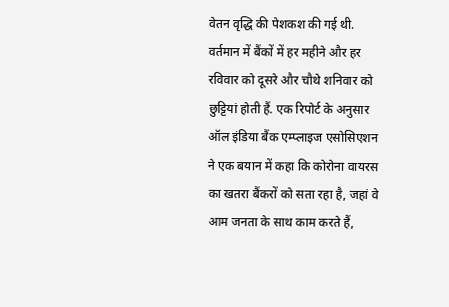वेतन वृद्धि की पेशकश की गई थी.
वर्तमान में बैंकों में हर महीने और हर रविवार को दूसरे और चौथे शनिवार को छुट्टियां होती हैं. एक रिपोर्ट के अनुसार ऑल इंडिया बैंक एम्प्लाइज एसोसिएशन ने एक बयान में कहा कि कोरोना वायरस का खतरा बैंकरों को सता रहा है, जहां वे आम जनता के साथ काम करते हैं,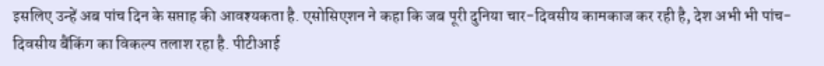इसलिए उन्हें अब पांच दिन के सप्ताह की आवश्यकता है. एसोसिएशन ने कहा कि जब पूरी दुनिया चार-दिवसीय कामकाज कर रही है, देश अभी भी पांच-दिवसीय बैंकिंग का विकल्प तलाश रहा है. पीटीआई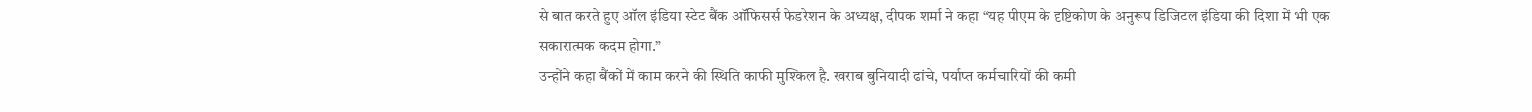से बात करते हुए ऑल इंडिया स्टेट बैंक ऑफिसर्स फेडरेशन के अध्यक्ष, दीपक शर्मा ने कहा “यह पीएम के दृष्टिकोण के अनुरूप डिजिटल इंडिया की दिशा में भी एक सकारात्मक कदम होगा.”
उन्होंने कहा बैंकों में काम करने की स्थिति काफी मुश्किल है. खराब बुनियादी ढांचे, पर्याप्त कर्मचारियों की कमी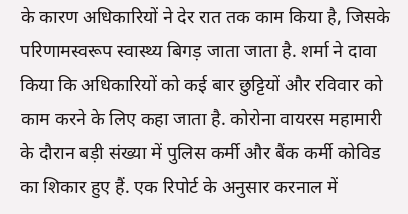के कारण अधिकारियों ने देर रात तक काम किया है, जिसके परिणामस्वरूप स्वास्थ्य बिगड़ जाता जाता है. शर्मा ने दावा किया कि अधिकारियों को कई बार छुट्टियों और रविवार को काम करने के लिए कहा जाता है. कोरोना वायरस महामारी के दौरान बड़ी संख्या में पुलिस कर्मी और बैंक कर्मी कोविड का शिकार हुए हैं. एक रिपोर्ट के अनुसार करनाल में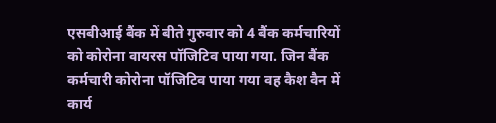एसबीआई बैंक में बीते गुरुवार को 4 बैंक कर्मचारियों को कोरोना वायरस पॉजिटिव पाया गया. जिन बैंक कर्मचारी कोरोना पॉजिटिव पाया गया वह कैश वैन में कार्य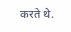करते थे.